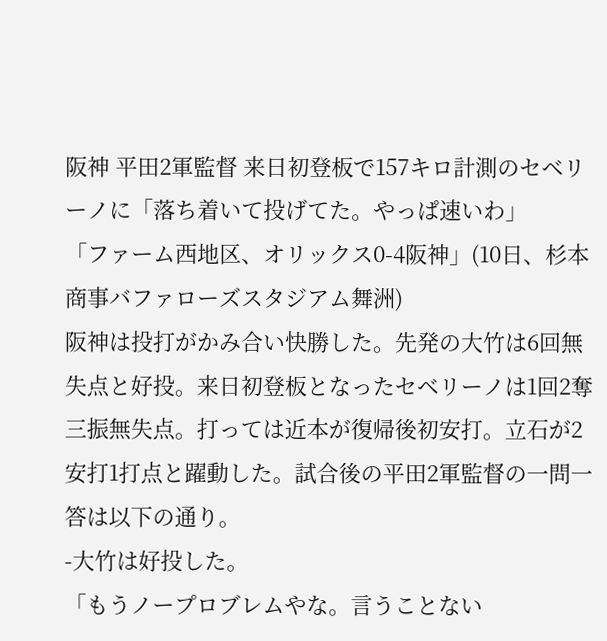阪神 平田2軍監督 来日初登板で157キロ計測のセベリーノに「落ち着いて投げてた。やっぱ速いわ」
「ファーム西地区、オリックス0-4阪神」(10日、杉本商事バファローズスタジアム舞洲)
阪神は投打がかみ合い快勝した。先発の大竹は6回無失点と好投。来日初登板となったセベリーノは1回2奪三振無失点。打っては近本が復帰後初安打。立石が2安打1打点と躍動した。試合後の平田2軍監督の一問一答は以下の通り。
-大竹は好投した。
「もうノープロブレムやな。言うことない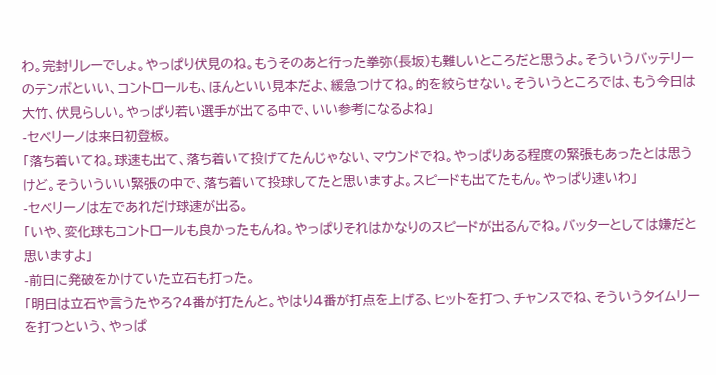わ。完封リレーでしょ。やっぱり伏見のね。もうそのあと行った拳弥(長坂)も難しいところだと思うよ。そういうバッテリーのテンポといい、コントロールも、ほんといい見本だよ、緩急つけてね。的を絞らせない。そういうところでは、もう今日は大竹、伏見らしい。やっぱり若い選手が出てる中で、いい参考になるよね」
-セベリーノは来日初登板。
「落ち着いてね。球速も出て、落ち着いて投げてたんじゃない、マウンドでね。やっぱりある程度の緊張もあったとは思うけど。そういういい緊張の中で、落ち着いて投球してたと思いますよ。スピードも出てたもん。やっぱり速いわ」
-セベリーノは左であれだけ球速が出る。
「いや、変化球もコントロールも良かったもんね。やっぱりそれはかなりのスピードが出るんでね。バッターとしては嫌だと思いますよ」
-前日に発破をかけていた立石も打った。
「明日は立石や言うたやろ?4番が打たんと。やはり4番が打点を上げる、ヒットを打つ、チャンスでね、そういうタイムリーを打つという、やっぱ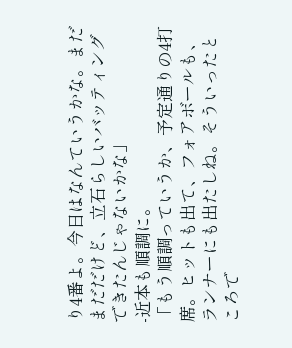り4番よ。今日はなんていうかな。まだまだだけど、立石らしいバッティングできたんじゃないかな」
-近本も順調に。
「もう順調っていうか、予定通りの4打席。ヒットも出て、フォアボールも、ランナーにも出たしね。そういったところで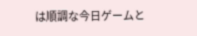は順調な今日ゲームと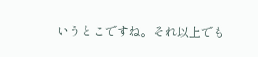いうとこですね。それ以上でも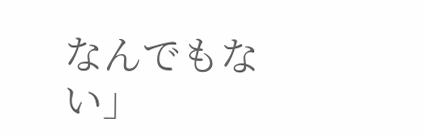なんでもない」